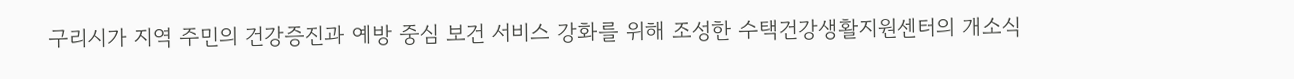구리시가 지역 주민의 건강증진과 예방 중심 보건 서비스 강화를 위해 조성한 수택건강생활지원센터의 개소식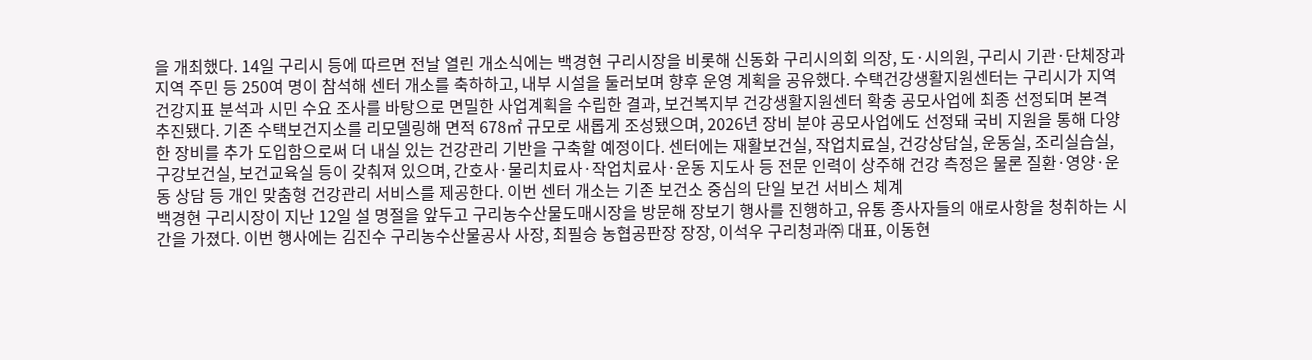을 개최했다. 14일 구리시 등에 따르면 전날 열린 개소식에는 백경현 구리시장을 비롯해 신동화 구리시의회 의장, 도·시의원, 구리시 기관·단체장과 지역 주민 등 250여 명이 참석해 센터 개소를 축하하고, 내부 시설을 둘러보며 향후 운영 계획을 공유했다. 수택건강생활지원센터는 구리시가 지역 건강지표 분석과 시민 수요 조사를 바탕으로 면밀한 사업계획을 수립한 결과, 보건복지부 건강생활지원센터 확충 공모사업에 최종 선정되며 본격 추진됐다. 기존 수택보건지소를 리모델링해 면적 678㎡ 규모로 새롭게 조성됐으며, 2026년 장비 분야 공모사업에도 선정돼 국비 지원을 통해 다양한 장비를 추가 도입함으로써 더 내실 있는 건강관리 기반을 구축할 예정이다. 센터에는 재활보건실, 작업치료실, 건강상담실, 운동실, 조리실습실, 구강보건실, 보건교육실 등이 갖춰져 있으며, 간호사·물리치료사·작업치료사·운동 지도사 등 전문 인력이 상주해 건강 측정은 물론 질환·영양·운동 상담 등 개인 맞춤형 건강관리 서비스를 제공한다. 이번 센터 개소는 기존 보건소 중심의 단일 보건 서비스 체계
백경현 구리시장이 지난 12일 설 명절을 앞두고 구리농수산물도매시장을 방문해 장보기 행사를 진행하고, 유통 종사자들의 애로사항을 청취하는 시간을 가졌다. 이번 행사에는 김진수 구리농수산물공사 사장, 최필승 농협공판장 장장, 이석우 구리청과㈜ 대표, 이동현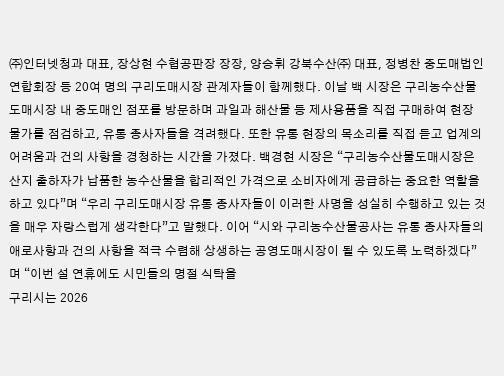㈜인터넷청과 대표, 장상현 수협공판장 장장, 양승휘 강북수산㈜ 대표, 정병찬 중도매법인연합회장 등 20여 명의 구리도매시장 관계자들이 함께했다. 이날 백 시장은 구리농수산물도매시장 내 중도매인 점포를 방문하며 과일과 해산물 등 제사용품을 직접 구매하여 현장 물가를 점검하고, 유통 종사자들을 격려했다. 또한 유통 현장의 목소리를 직접 듣고 업계의 어려움과 건의 사항을 경청하는 시간을 가졌다. 백경현 시장은 “구리농수산물도매시장은 산지 출하자가 납품한 농수산물을 합리적인 가격으로 소비자에게 공급하는 중요한 역할을 하고 있다”며 “우리 구리도매시장 유통 종사자들이 이러한 사명을 성실히 수행하고 있는 것을 매우 자랑스럽게 생각한다”고 말했다. 이어 “시와 구리농수산물공사는 유통 종사자들의 애로사항과 건의 사항을 적극 수렴해 상생하는 공영도매시장이 될 수 있도록 노력하겠다”며 “이번 설 연휴에도 시민들의 명절 식탁을
구리시는 2026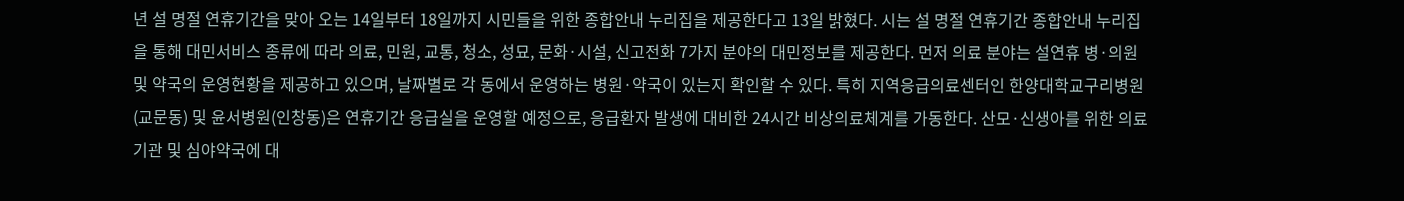년 설 명절 연휴기간을 맞아 오는 14일부터 18일까지 시민들을 위한 종합안내 누리집을 제공한다고 13일 밝혔다. 시는 설 명절 연휴기간 종합안내 누리집을 통해 대민서비스 종류에 따라 의료, 민원, 교통, 청소, 성묘, 문화·시설, 신고전화 7가지 분야의 대민정보를 제공한다. 먼저 의료 분야는 설연휴 병·의원 및 약국의 운영현황을 제공하고 있으며, 날짜별로 각 동에서 운영하는 병원·약국이 있는지 확인할 수 있다. 특히 지역응급의료센터인 한양대학교구리병원(교문동) 및 윤서병원(인창동)은 연휴기간 응급실을 운영할 예정으로, 응급환자 발생에 대비한 24시간 비상의료체계를 가동한다. 산모·신생아를 위한 의료기관 및 심야약국에 대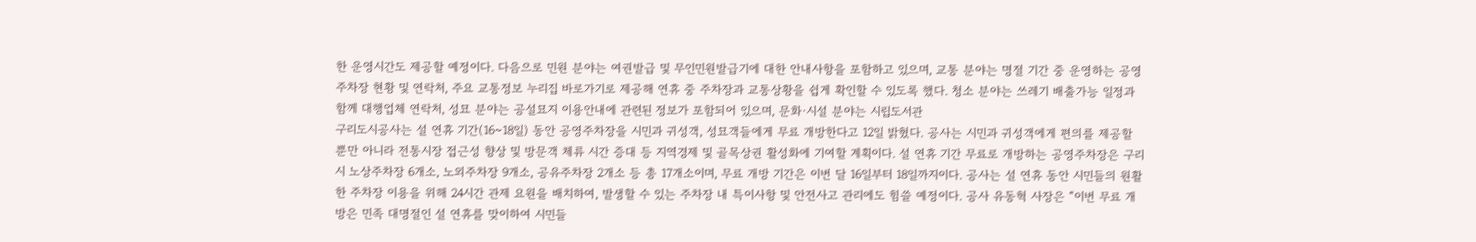한 운영시간도 제공할 예정이다. 다음으로 민원 분야는 여권발급 및 무인민원발급기에 대한 안내사항을 포함하고 있으며, 교통 분야는 명절 기간 중 운영하는 공영주차장 현황 및 연락처, 주요 교통정보 누리집 바로가기로 제공해 연휴 중 주차장과 교통상황을 쉽게 확인할 수 있도록 했다. 청소 분야는 쓰레기 배출가능 일정과 함께 대행업체 연락처, 성묘 분야는 공설묘지 이용안내에 관련된 정보가 포함되어 있으며, 문화·시설 분야는 시립도서관
구리도시공사는 설 연휴 기간(16~18일) 동안 공영주차장을 시민과 귀성객, 성묘객들에게 무료 개방한다고 12일 밝혔다. 공사는 시민과 귀성객에게 편의를 제공할 뿐만 아니라 전통시장 접근성 향상 및 방문객 체류 시간 증대 등 지역경제 및 골목상권 활성화에 기여할 계획이다. 설 연휴 기간 무료로 개방하는 공영주차장은 구리시 노상주차장 6개소, 노외주차장 9개소, 공유주차장 2개소 등 총 17개소이며, 무료 개방 기간은 이번 달 16일부터 18일까지이다. 공사는 설 연휴 동안 시민들의 원활한 주차장 이용을 위해 24시간 관제 요원을 배치하여, 발생할 수 있는 주차장 내 특이사항 및 안전사고 관리에도 힘쓸 예정이다. 공사 유동혁 사장은 “이번 무료 개방은 민족 대명절인 설 연휴를 맞이하여 시민들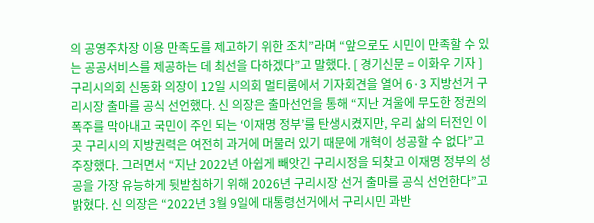의 공영주차장 이용 만족도를 제고하기 위한 조치”라며 “앞으로도 시민이 만족할 수 있는 공공서비스를 제공하는 데 최선을 다하겠다”고 말했다. [ 경기신문 = 이화우 기자 ]
구리시의회 신동화 의장이 12일 시의회 멀티룸에서 기자회견을 열어 6·3 지방선거 구리시장 출마를 공식 선언했다. 신 의장은 출마선언을 통해 “지난 겨울에 무도한 정권의 폭주를 막아내고 국민이 주인 되는 ‘이재명 정부’를 탄생시켰지만, 우리 삶의 터전인 이곳 구리시의 지방권력은 여전히 과거에 머물러 있기 때문에 개혁이 성공할 수 없다”고 주장했다. 그러면서 “지난 2022년 아쉽게 빼앗긴 구리시정을 되찾고 이재명 정부의 성공을 가장 유능하게 뒷받침하기 위해 2026년 구리시장 선거 출마를 공식 선언한다”고 밝혔다. 신 의장은 “2022년 3월 9일에 대통령선거에서 구리시민 과반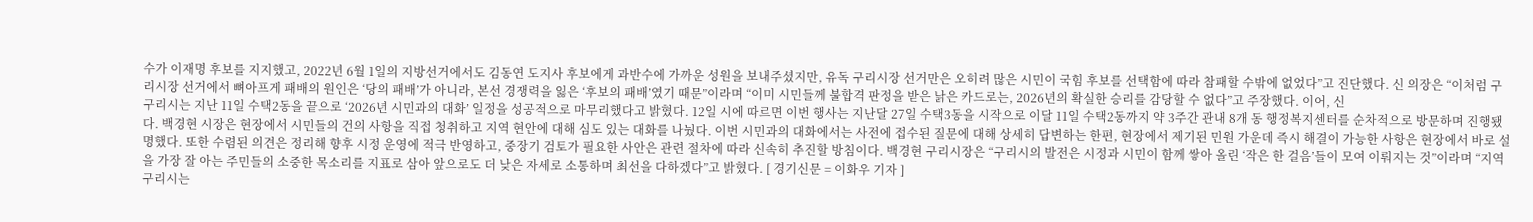수가 이재명 후보를 지지했고, 2022년 6월 1일의 지방선거에서도 김동연 도지사 후보에게 과반수에 가까운 성원을 보내주셨지만, 유독 구리시장 선거만은 오히려 많은 시민이 국힘 후보를 선택함에 따라 참패할 수밖에 없었다”고 진단했다. 신 의장은 “이처럼 구리시장 선거에서 뼈아프게 패배의 원인은 ‘당의 패배’가 아니라, 본선 경쟁력을 잃은 ‘후보의 패배’였기 때문”이라며 “이미 시민들께 불합격 판정을 받은 낡은 카드로는, 2026년의 확실한 승리를 감당할 수 없다”고 주장했다. 이어, 신
구리시는 지난 11일 수택2동을 끝으로 ‘2026년 시민과의 대화’ 일정을 성공적으로 마무리했다고 밝혔다. 12일 시에 따르면 이번 행사는 지난달 27일 수택3동을 시작으로 이달 11일 수택2동까지 약 3주간 관내 8개 동 행정복지센터를 순차적으로 방문하며 진행됐다. 백경현 시장은 현장에서 시민들의 건의 사항을 직접 청취하고 지역 현안에 대해 심도 있는 대화를 나눴다. 이번 시민과의 대화에서는 사전에 접수된 질문에 대해 상세히 답변하는 한편, 현장에서 제기된 민원 가운데 즉시 해결이 가능한 사항은 현장에서 바로 설명했다. 또한 수렴된 의견은 정리해 향후 시정 운영에 적극 반영하고, 중장기 검토가 필요한 사안은 관련 절차에 따라 신속히 추진할 방침이다. 백경현 구리시장은 “구리시의 발전은 시정과 시민이 함께 쌓아 올린 ‘작은 한 걸음’들이 모여 이뤄지는 것”이라며 “지역을 가장 잘 아는 주민들의 소중한 목소리를 지표로 삼아 앞으로도 더 낮은 자세로 소통하며 최선을 다하겠다”고 밝혔다. [ 경기신문 = 이화우 기자 ]
구리시는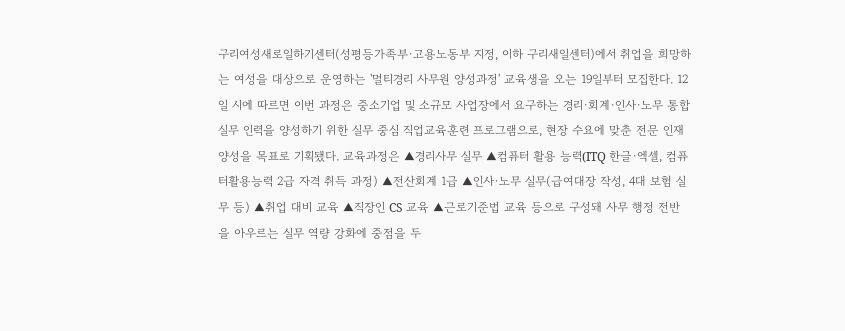구리여성새로일하기센터(성평등가족부·고용노동부 지정, 이하 구리새일센터)에서 취업을 희망하는 여성을 대상으로 운영하는 '멀티경리 사무원 양성과정' 교육생을 오는 19일부터 모집한다. 12일 시에 따르면 이번 과정은 중소기업 및 소규모 사업장에서 요구하는 경리·회계·인사·노무 통합 실무 인력을 양성하기 위한 실무 중심 직업교육훈련 프로그램으로, 현장 수요에 맞춘 전문 인재 양성을 목표로 기획됐다. 교육과정은 ▲경리사무 실무 ▲컴퓨터 활용 능력(ITQ 한글·엑셀, 컴퓨터활용능력 2급 자격 취득 과정) ▲전산회계 1급 ▲인사·노무 실무(급여대장 작성, 4대 보험 실무 등) ▲취업 대비 교육 ▲직장인 CS 교육 ▲근로기준법 교육 등으로 구성돼 사무 행정 전반을 아우르는 실무 역량 강화에 중점을 두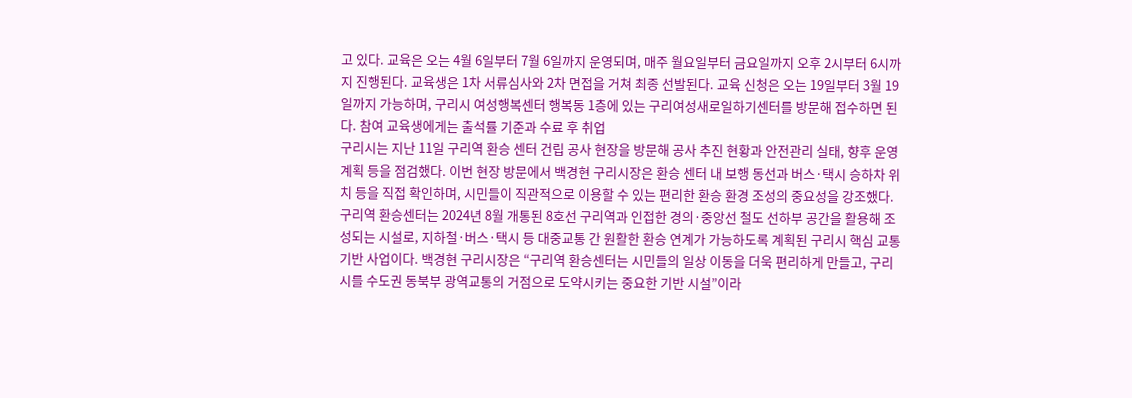고 있다. 교육은 오는 4월 6일부터 7월 6일까지 운영되며, 매주 월요일부터 금요일까지 오후 2시부터 6시까지 진행된다. 교육생은 1차 서류심사와 2차 면접을 거쳐 최종 선발된다. 교육 신청은 오는 19일부터 3월 19일까지 가능하며, 구리시 여성행복센터 행복동 1층에 있는 구리여성새로일하기센터를 방문해 접수하면 된다. 참여 교육생에게는 출석률 기준과 수료 후 취업
구리시는 지난 11일 구리역 환승 센터 건립 공사 현장을 방문해 공사 추진 현황과 안전관리 실태, 향후 운영계획 등을 점검했다. 이번 현장 방문에서 백경현 구리시장은 환승 센터 내 보행 동선과 버스·택시 승하차 위치 등을 직접 확인하며, 시민들이 직관적으로 이용할 수 있는 편리한 환승 환경 조성의 중요성을 강조했다. 구리역 환승센터는 2024년 8월 개통된 8호선 구리역과 인접한 경의·중앙선 철도 선하부 공간을 활용해 조성되는 시설로, 지하철·버스·택시 등 대중교통 간 원활한 환승 연계가 가능하도록 계획된 구리시 핵심 교통 기반 사업이다. 백경현 구리시장은 “구리역 환승센터는 시민들의 일상 이동을 더욱 편리하게 만들고, 구리시를 수도권 동북부 광역교통의 거점으로 도약시키는 중요한 기반 시설”이라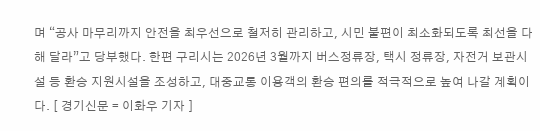며 “공사 마무리까지 안전을 최우선으로 철저히 관리하고, 시민 불편이 최소화되도록 최선을 다해 달라”고 당부했다. 한편 구리시는 2026년 3월까지 버스정류장, 택시 정류장, 자전거 보관시설 등 환승 지원시설을 조성하고, 대중교통 이용객의 환승 편의를 적극적으로 높여 나갈 계획이다. [ 경기신문 = 이화우 기자 ]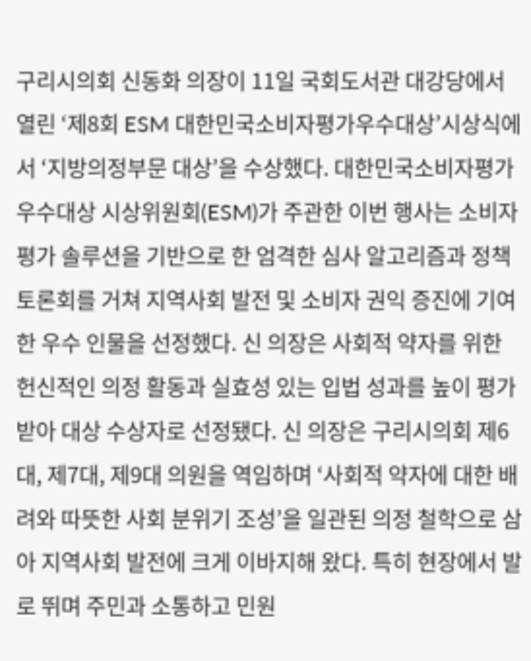구리시의회 신동화 의장이 11일 국회도서관 대강당에서 열린 ‘제8회 ESM 대한민국소비자평가우수대상’시상식에서 ‘지방의정부문 대상’을 수상했다. 대한민국소비자평가우수대상 시상위원회(ESM)가 주관한 이번 행사는 소비자평가 솔루션을 기반으로 한 엄격한 심사 알고리즘과 정책 토론회를 거쳐 지역사회 발전 및 소비자 권익 증진에 기여한 우수 인물을 선정했다. 신 의장은 사회적 약자를 위한 헌신적인 의정 활동과 실효성 있는 입법 성과를 높이 평가받아 대상 수상자로 선정됐다. 신 의장은 구리시의회 제6대, 제7대, 제9대 의원을 역임하며 ‘사회적 약자에 대한 배려와 따뜻한 사회 분위기 조성’을 일관된 의정 철학으로 삼아 지역사회 발전에 크게 이바지해 왔다. 특히 현장에서 발로 뛰며 주민과 소통하고 민원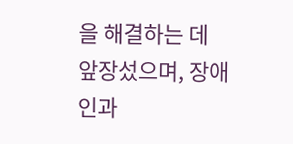을 해결하는 데 앞장섰으며, 장애인과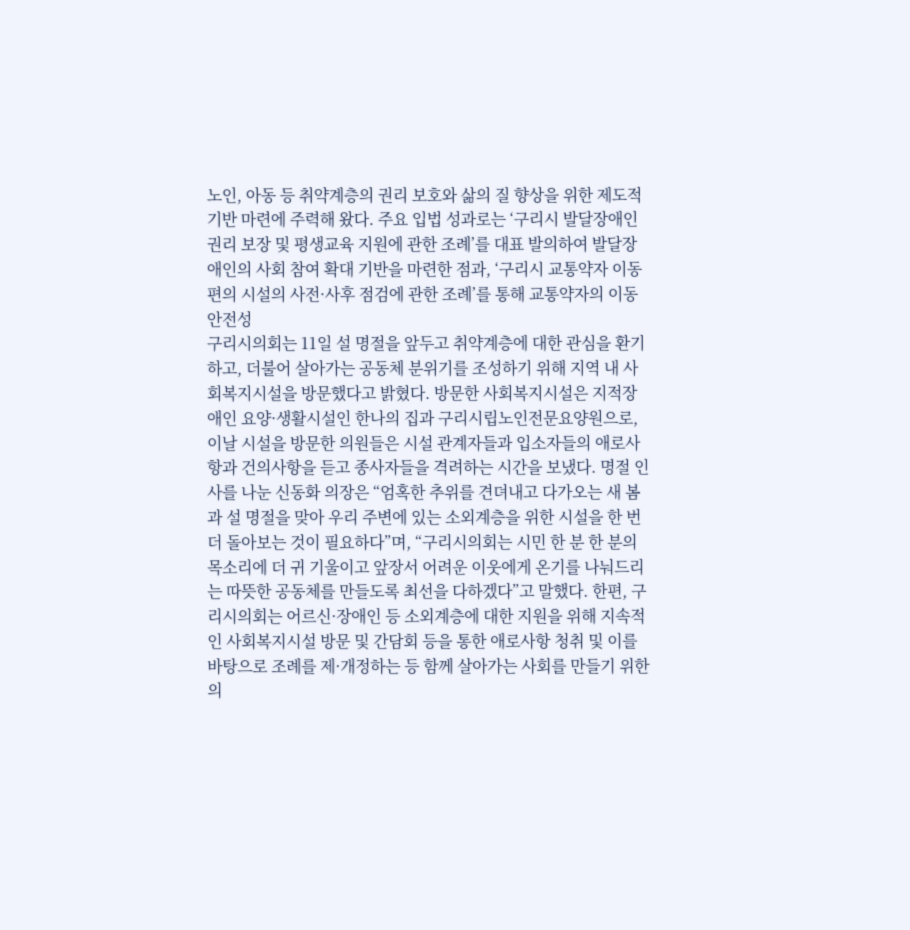노인, 아동 등 취약계층의 권리 보호와 삶의 질 향상을 위한 제도적 기반 마련에 주력해 왔다. 주요 입법 성과로는 ‘구리시 발달장애인 권리 보장 및 평생교육 지원에 관한 조례’를 대표 발의하여 발달장애인의 사회 참여 확대 기반을 마련한 점과, ‘구리시 교통약자 이동편의 시설의 사전·사후 점검에 관한 조례’를 통해 교통약자의 이동 안전성
구리시의회는 11일 설 명절을 앞두고 취약계층에 대한 관심을 환기하고, 더불어 살아가는 공동체 분위기를 조성하기 위해 지역 내 사회복지시설을 방문했다고 밝혔다. 방문한 사회복지시설은 지적장애인 요양·생활시설인 한나의 집과 구리시립노인전문요양원으로, 이날 시설을 방문한 의원들은 시설 관계자들과 입소자들의 애로사항과 건의사항을 듣고 종사자들을 격려하는 시간을 보냈다. 명절 인사를 나눈 신동화 의장은 “엄혹한 추위를 견뎌내고 다가오는 새 봄과 설 명절을 맞아 우리 주변에 있는 소외계층을 위한 시설을 한 번 더 돌아보는 것이 필요하다”며, “구리시의회는 시민 한 분 한 분의 목소리에 더 귀 기울이고 앞장서 어려운 이웃에게 온기를 나눠드리는 따뜻한 공동체를 만들도록 최선을 다하겠다”고 말했다. 한편, 구리시의회는 어르신·장애인 등 소외계층에 대한 지원을 위해 지속적인 사회복지시설 방문 및 간담회 등을 통한 애로사항 청취 및 이를 바탕으로 조례를 제·개정하는 등 함께 살아가는 사회를 만들기 위한 의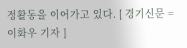정활동을 이어가고 있다. [ 경기신문 = 이화우 기자 ]